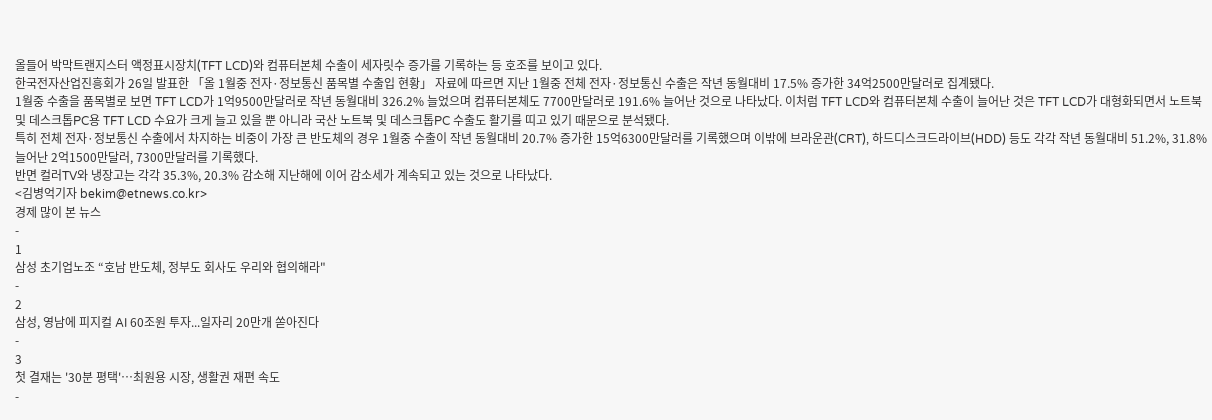올들어 박막트랜지스터 액정표시장치(TFT LCD)와 컴퓨터본체 수출이 세자릿수 증가를 기록하는 등 호조를 보이고 있다.
한국전자산업진흥회가 26일 발표한 「올 1월중 전자·정보통신 품목별 수출입 현황」 자료에 따르면 지난 1월중 전체 전자·정보통신 수출은 작년 동월대비 17.5% 증가한 34억2500만달러로 집계됐다.
1월중 수출을 품목별로 보면 TFT LCD가 1억9500만달러로 작년 동월대비 326.2% 늘었으며 컴퓨터본체도 7700만달러로 191.6% 늘어난 것으로 나타났다. 이처럼 TFT LCD와 컴퓨터본체 수출이 늘어난 것은 TFT LCD가 대형화되면서 노트북 및 데스크톱PC용 TFT LCD 수요가 크게 늘고 있을 뿐 아니라 국산 노트북 및 데스크톱PC 수출도 활기를 띠고 있기 때문으로 분석됐다.
특히 전체 전자·정보통신 수출에서 차지하는 비중이 가장 큰 반도체의 경우 1월중 수출이 작년 동월대비 20.7% 증가한 15억6300만달러를 기록했으며 이밖에 브라운관(CRT), 하드디스크드라이브(HDD) 등도 각각 작년 동월대비 51.2%, 31.8% 늘어난 2억1500만달러, 7300만달러를 기록했다.
반면 컬러TV와 냉장고는 각각 35.3%, 20.3% 감소해 지난해에 이어 감소세가 계속되고 있는 것으로 나타났다.
<김병억기자 bekim@etnews.co.kr>
경제 많이 본 뉴스
-
1
삼성 초기업노조 “호남 반도체, 정부도 회사도 우리와 협의해라"
-
2
삼성, 영남에 피지컬 AI 60조원 투자...일자리 20만개 쏟아진다
-
3
첫 결재는 '30분 평택'…최원용 시장, 생활권 재편 속도
-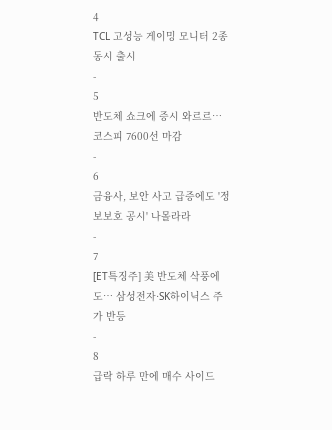4
TCL 고성능 게이밍 모니터 2종 동시 출시
-
5
반도체 쇼크에 증시 와르르…코스피 7600선 마감
-
6
금융사, 보안 사고 급증에도 '정보보호 공시' 나몰라라
-
7
[ET특징주] 美 반도체 삭풍에도… 삼성전자·SK하이닉스 주가 반등
-
8
급락 하루 만에 매수 사이드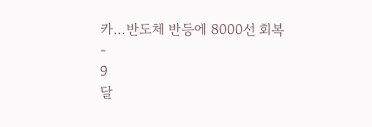카…반도체 반등에 8000선 회복
-
9
달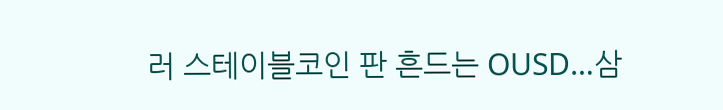러 스테이블코인 판 흔드는 OUSD…삼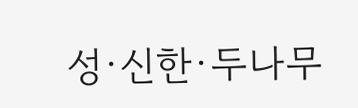성·신한·두나무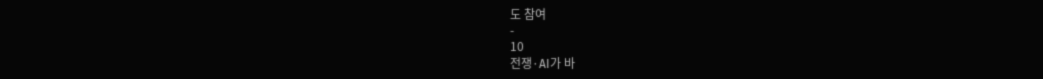도 참여
-
10
전쟁·AI가 바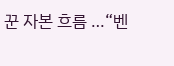꾼 자본 흐름 …“벤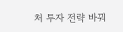처 투자 전략 바꿔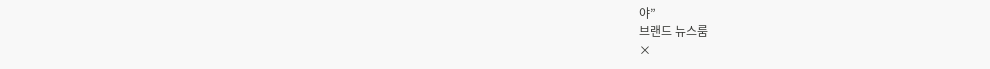야”
브랜드 뉴스룸
×